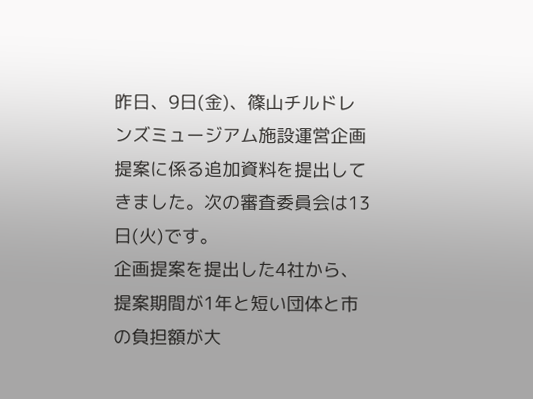昨日、9日(金)、篠山チルドレンズミュージアム施設運営企画提案に係る追加資料を提出してきました。次の審査委員会は13日(火)です。
企画提案を提出した4社から、提案期間が1年と短い団体と市の負担額が大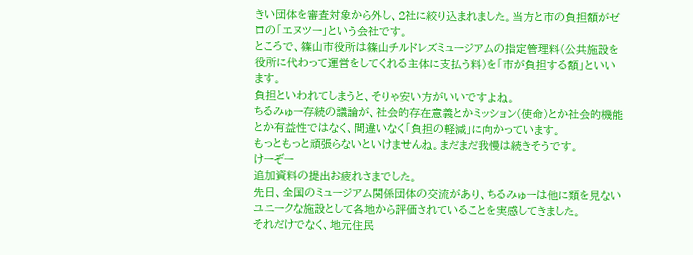きい団体を審査対象から外し、2社に絞り込まれました。当方と市の負担額がゼロの「エヌツー」という会社です。
ところで、篠山市役所は篠山チルドレズミュージアムの指定管理料(公共施設を役所に代わって運営をしてくれる主体に支払う料)を「市が負担する額」といいます。
負担といわれてしまうと、そりゃ安い方がいいですよね。
ちるみゅー存続の議論が、社会的存在意義とかミッション(使命)とか社会的機能とか有益性ではなく、間違いなく「負担の軽減」に向かっています。
もっともっと頑張らないといけませんね。まだまだ我慢は続きそうです。
けーぞー
追加資料の提出お疲れさまでした。
先日、全国のミュージアム関係団体の交流があり、ちるみゅーは他に類を見ないユニークな施設として各地から評価されていることを実感してきました。
それだけでなく、地元住民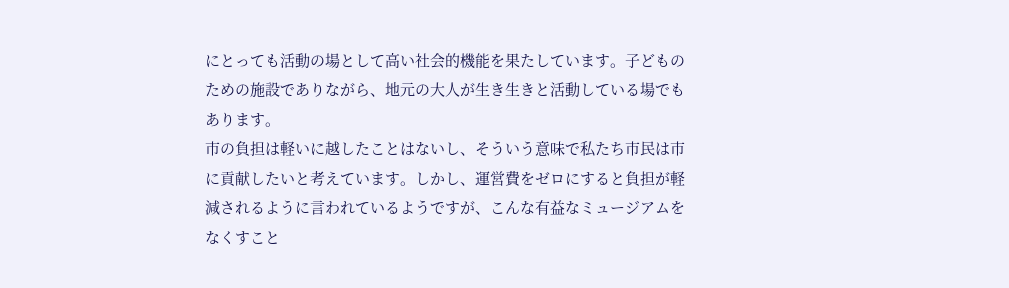にとっても活動の場として高い社会的機能を果たしています。子どものための施設でありながら、地元の大人が生き生きと活動している場でもあります。
市の負担は軽いに越したことはないし、そういう意味で私たち市民は市に貢献したいと考えています。しかし、運営費をゼロにすると負担が軽減されるように言われているようですが、こんな有益なミュージアムをなくすこと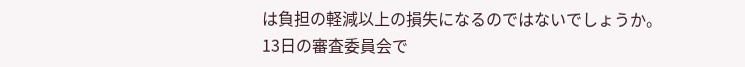は負担の軽減以上の損失になるのではないでしょうか。
13日の審査委員会で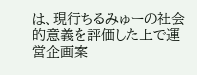は、現行ちるみゅーの社会的意義を評価した上で運営企画案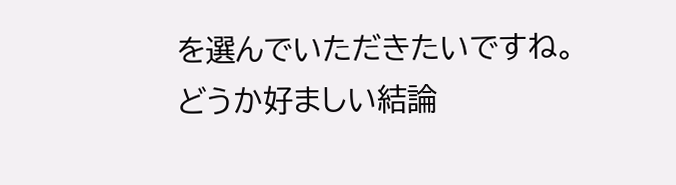を選んでいただきたいですね。
どうか好ましい結論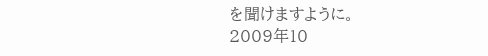を聞けますように。
2009年10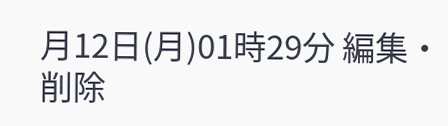月12日(月)01時29分 編集・削除